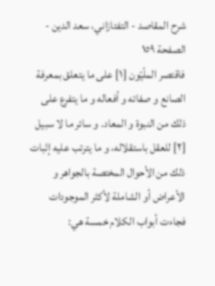شرح المقاصد - التفتازاني، سعد الدين - الصفحة ١٥٩
فاقتصر الملّيّون [١] على ما يتعلق بمعرفة الصانع و صفاته و أفعاله و ما يتفرع على ذلك من النبوة و المعاد. و سائر ما لا سبيل [٢] للعقل باستقلاله، و ما يترتب عليه إثبات ذلك من الأحوال المختصة بالجواهر و الأعراض أو الشاملة لأكثر الموجودات فجاءت أبواب الكلام خمسة هي: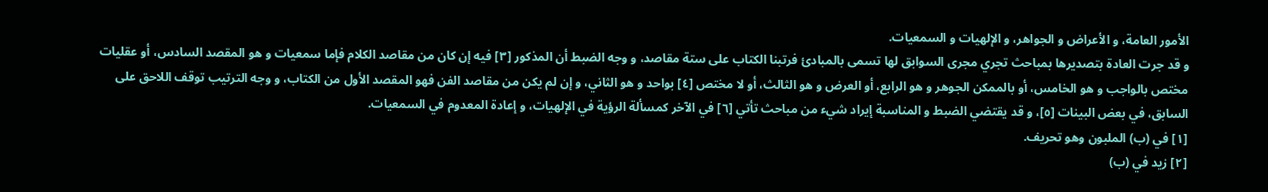الأمور العامة، و الأعراض و الجواهر، و الإلهيات و السمعيات.
و قد جرت العادة بتصديرها بمباحث تجري مجرى السوابق لها تسمى بالمبادئ فرتبنا الكتاب على ستة مقاصد، و وجه الضبط أن المذكور [٣] فيه إن كان من مقاصد الكلام فإما سمعيات و هو المقصد السادس، أو عقليات مختص بالواجب و هو الخامس، أو بالممكن الجوهر و هو الرابع، أو العرض و هو الثالث، أو لا مختص [٤] بواحد و هو الثاني، و إن لم يكن من مقاصد الفن فهو المقصد الأول من الكتاب، و وجه الترتيب توقف اللاحق على السابق، في بعض البينات [٥]، و قد يقتضي الضبط و المناسبة إيراد شيء من مباحث تأتي [٦] في الآخر كمسألة الرؤية في الإلهيات، و إعادة المعدوم في السمعيات.
[١] في (ب) الملبون وهو تحريف.
[٢] زيد في (ب)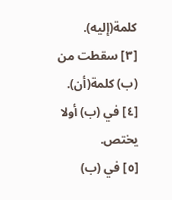كلمة(إليه).
[٣] سقطت من (ب) كلمة(أن).
[٤] في (ب) أولا يختص.
[٥] في (ب)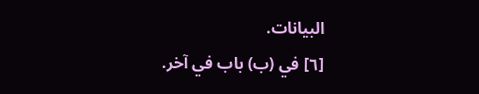البيانات.
[٦] في (ب) باب في آخر.